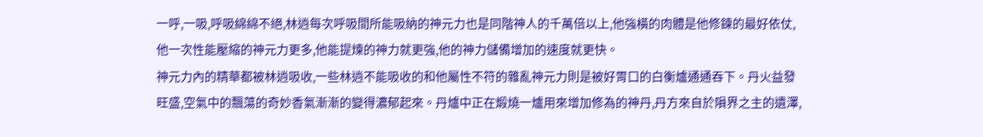一呼,一吸,呼吸綿綿不絕,林逍每次呼吸間所能吸納的神元力也是同階神人的千萬倍以上,他強橫的肉體是他修鍊的最好依仗,他一次性能壓縮的神元力更多,他能提煉的神力就更強,他的神力儲備增加的速度就更快。
神元力內的精華都被林逍吸收,一些林逍不能吸收的和他屬性不符的雜亂神元力則是被好胃口的白衡爐通通吞下。丹火益發旺盛,空氣中的飄蕩的奇妙香氣漸漸的變得濃郁起來。丹爐中正在煅燒一爐用來增加修為的神丹,丹方來自於隕界之主的遺澤,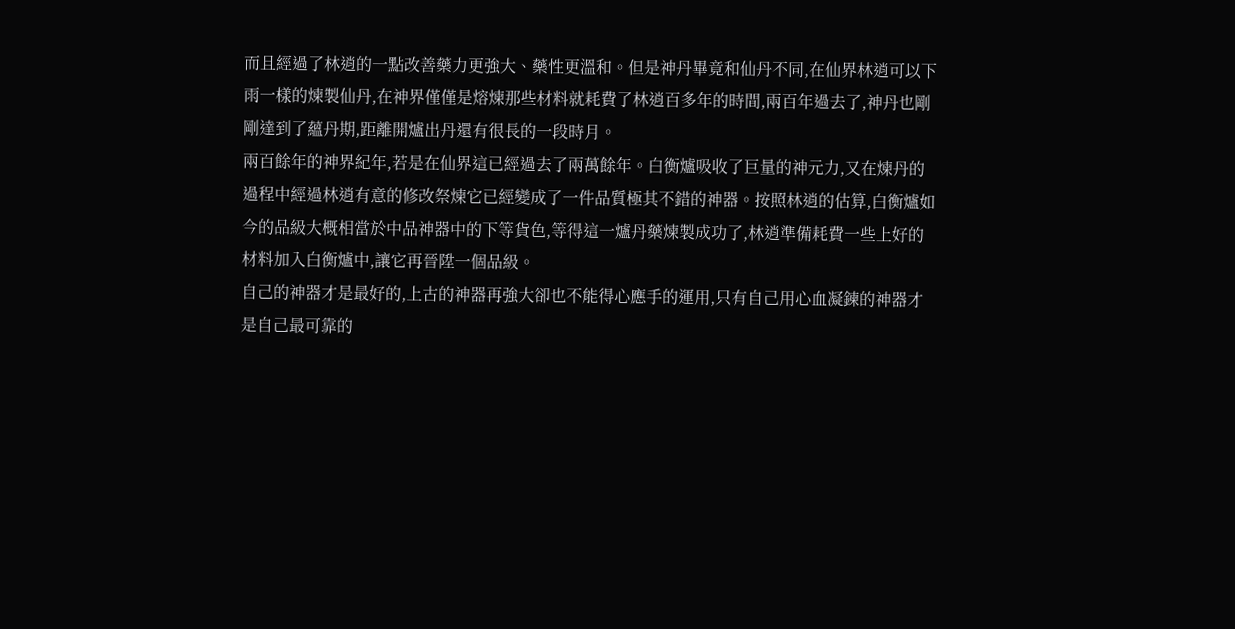而且經過了林逍的一點改善藥力更強大、藥性更溫和。但是神丹畢竟和仙丹不同,在仙界林逍可以下雨一樣的煉製仙丹,在神界僅僅是熔煉那些材料就耗費了林逍百多年的時間,兩百年過去了,神丹也剛剛達到了蘊丹期,距離開爐出丹還有很長的一段時月。
兩百餘年的神界紀年,若是在仙界這已經過去了兩萬餘年。白衡爐吸收了巨量的神元力,又在煉丹的過程中經過林逍有意的修改祭煉它已經變成了一件品質極其不錯的神器。按照林逍的估算,白衡爐如今的品級大概相當於中品神器中的下等貨色,等得這一爐丹藥煉製成功了,林逍準備耗費一些上好的材料加入白衡爐中,讓它再晉陞一個品級。
自己的神器才是最好的,上古的神器再強大卻也不能得心應手的運用,只有自己用心血凝鍊的神器才是自己最可靠的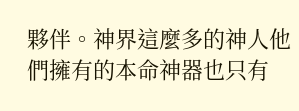夥伴。神界這麼多的神人他們擁有的本命神器也只有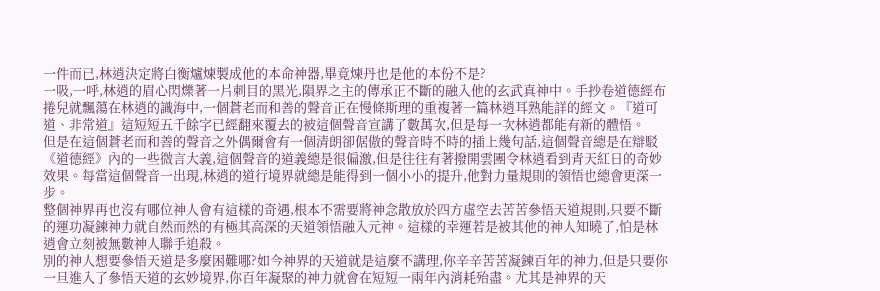一件而已,林逍決定將白衡爐煉製成他的本命神器,畢竟煉丹也是他的本份不是?
一吸,一呼,林逍的眉心閃爍著一片刺目的黑光,隕界之主的傳承正不斷的融入他的玄武真神中。手抄卷道德經布捲兒就飄蕩在林逍的識海中,一個蒼老而和善的聲音正在慢條斯理的重複著一篇林逍耳熟能詳的經文。『道可道、非常道』這短短五千餘字已經翻來覆去的被這個聲音宣講了數萬次,但是每一次林逍都能有新的體悟。
但是在這個蒼老而和善的聲音之外偶爾會有一個清朗卻倨傲的聲音時不時的插上幾句話,這個聲音總是在辯駁《道德經》內的一些微言大義,這個聲音的道義總是很偏激,但是往往有著撥開雲團令林逍看到青天紅日的奇妙效果。每當這個聲音一出現,林逍的道行境界就總是能得到一個小小的提升,他對力量規則的領悟也總會更深一步。
整個神界再也沒有哪位神人會有這樣的奇遇,根本不需要將神念散放於四方虛空去苦苦參悟天道規則,只要不斷的運功凝鍊神力就自然而然的有極其高深的天道領悟融入元神。這樣的幸運若是被其他的神人知曉了,怕是林逍會立刻被無數神人聯手追殺。
別的神人想要參悟天道是多麼困難哪?如今神界的天道就是這麼不講理,你辛辛苦苦凝鍊百年的神力,但是只要你一旦進入了參悟天道的玄妙境界,你百年凝聚的神力就會在短短一兩年內消耗殆盡。尤其是神界的天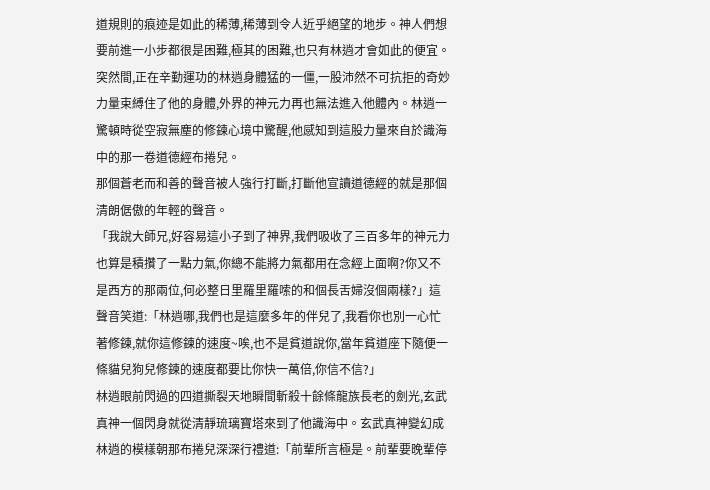道規則的痕迹是如此的稀薄,稀薄到令人近乎絕望的地步。神人們想要前進一小步都很是困難,極其的困難,也只有林逍才會如此的便宜。
突然間,正在辛勤運功的林逍身體猛的一僵,一股沛然不可抗拒的奇妙力量束縛住了他的身體,外界的神元力再也無法進入他體內。林逍一驚頓時從空寂無塵的修鍊心境中驚醒,他感知到這股力量來自於識海中的那一卷道德經布捲兒。
那個蒼老而和善的聲音被人強行打斷,打斷他宣讀道德經的就是那個清朗倨傲的年輕的聲音。
「我說大師兄,好容易這小子到了神界,我們吸收了三百多年的神元力也算是積攢了一點力氣,你總不能將力氣都用在念經上面啊?你又不是西方的那兩位,何必整日里羅里羅嗦的和個長舌婦沒個兩樣?」這聲音笑道:「林逍哪,我們也是這麼多年的伴兒了,我看你也別一心忙著修鍊,就你這修鍊的速度~唉,也不是貧道說你,當年貧道座下隨便一條貓兒狗兒修鍊的速度都要比你快一萬倍,你信不信?」
林逍眼前閃過的四道撕裂天地瞬間斬殺十餘條龍族長老的劍光,玄武真神一個閃身就從清靜琉璃寶塔來到了他識海中。玄武真神變幻成林逍的模樣朝那布捲兒深深行禮道:「前輩所言極是。前輩要晚輩停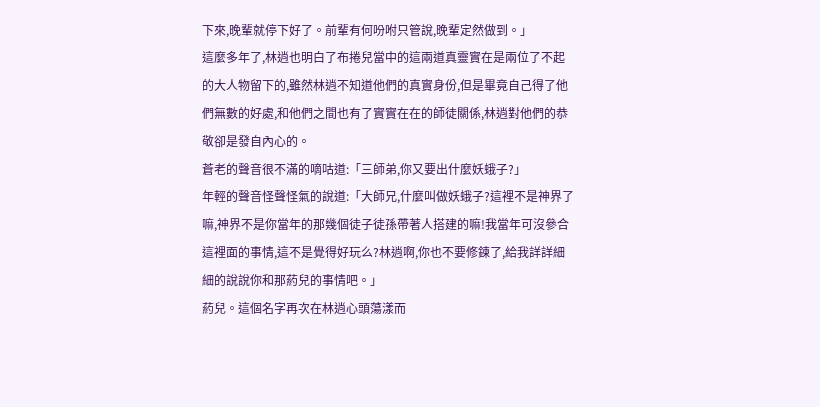下來,晚輩就停下好了。前輩有何吩咐只管說,晚輩定然做到。」
這麼多年了,林逍也明白了布捲兒當中的這兩道真靈實在是兩位了不起的大人物留下的,雖然林逍不知道他們的真實身份,但是畢竟自己得了他們無數的好處,和他們之間也有了實實在在的師徒關係,林逍對他們的恭敬卻是發自內心的。
蒼老的聲音很不滿的嘀咕道:「三師弟,你又要出什麼妖蛾子?」
年輕的聲音怪聲怪氣的說道:「大師兄,什麼叫做妖蛾子?這裡不是神界了嘛,神界不是你當年的那幾個徒子徒孫帶著人搭建的嘛!我當年可沒參合這裡面的事情,這不是覺得好玩么?林逍啊,你也不要修鍊了,給我詳詳細細的說說你和那葯兒的事情吧。」
葯兒。這個名字再次在林逍心頭蕩漾而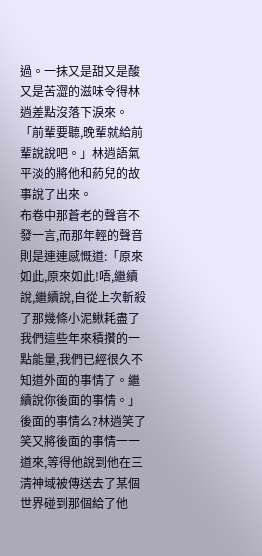過。一抹又是甜又是酸又是苦澀的滋味令得林逍差點沒落下淚來。
「前輩要聽,晚輩就給前輩說說吧。」林逍語氣平淡的將他和葯兒的故事說了出來。
布卷中那蒼老的聲音不發一言,而那年輕的聲音則是連連感慨道:「原來如此,原來如此!唔,繼續說,繼續說,自從上次斬殺了那幾條小泥鰍耗盡了我們這些年來積攢的一點能量,我們已經很久不知道外面的事情了。繼續說你後面的事情。」
後面的事情么?林逍笑了笑又將後面的事情一一道來,等得他說到他在三清神域被傳送去了某個世界碰到那個給了他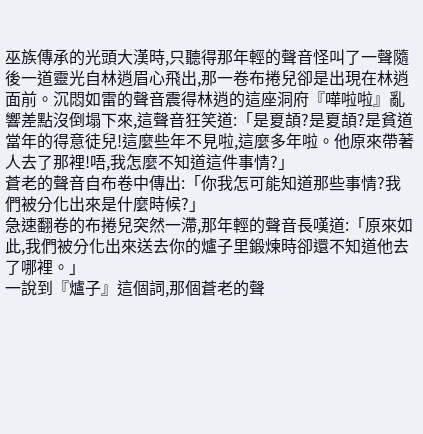巫族傳承的光頭大漢時,只聽得那年輕的聲音怪叫了一聲隨後一道靈光自林逍眉心飛出,那一卷布捲兒卻是出現在林逍面前。沉悶如雷的聲音震得林逍的這座洞府『嘩啦啦』亂響差點沒倒塌下來,這聲音狂笑道:「是夏頡?是夏頡?是貧道當年的得意徒兒!這麼些年不見啦,這麼多年啦。他原來帶著人去了那裡!唔,我怎麼不知道這件事情?」
蒼老的聲音自布卷中傳出:「你我怎可能知道那些事情?我們被分化出來是什麼時候?」
急速翻卷的布捲兒突然一滯,那年輕的聲音長嘆道:「原來如此,我們被分化出來送去你的爐子里鍛煉時卻還不知道他去了哪裡。」
一說到『爐子』這個詞,那個蒼老的聲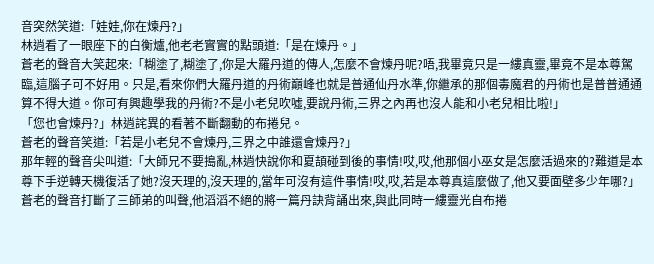音突然笑道:「娃娃,你在煉丹?」
林逍看了一眼座下的白衡爐,他老老實實的點頭道:「是在煉丹。」
蒼老的聲音大笑起來:「糊塗了,糊塗了,你是大羅丹道的傳人,怎麼不會煉丹呢?唔,我畢竟只是一縷真靈,畢竟不是本尊駕臨,這腦子可不好用。只是,看來你們大羅丹道的丹術巔峰也就是普通仙丹水準,你繼承的那個毒魔君的丹術也是普普通通算不得大道。你可有興趣學我的丹術?不是小老兒吹噓,要說丹術,三界之內再也沒人能和小老兒相比啦!」
「您也會煉丹?」林逍詫異的看著不斷翻動的布捲兒。
蒼老的聲音笑道:「若是小老兒不會煉丹,三界之中誰還會煉丹?」
那年輕的聲音尖叫道:「大師兄不要搗亂,林逍快說你和夏頡碰到後的事情!哎,哎,他那個小巫女是怎麼活過來的?難道是本尊下手逆轉天機復活了她?沒天理的,沒天理的,當年可沒有這件事情!哎,哎,若是本尊真這麼做了,他又要面壁多少年哪?」
蒼老的聲音打斷了三師弟的叫聲,他滔滔不絕的將一篇丹訣背誦出來,與此同時一縷靈光自布捲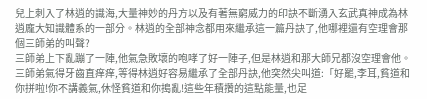兒上刺入了林逍的識海,大量神妙的丹方以及有著無窮威力的印訣不斷湧入玄武真神成為林逍龐大知識體系的一部分。林逍的全部神念都用來繼承這一篇丹訣了,他哪裡還有空理會那個三師弟的叫聲?
三師弟上下亂蹦了一陣,他氣急敗壞的咆哮了好一陣子,但是林逍和那大師兄都沒空理會他。三師弟氣得牙齒直痒痒,等得林逍好容易繼承了全部丹訣,他突然尖叫道:「好罷,李耳,貧道和你拼啦!你不講義氣,休怪貧道和你搗亂!這些年積攢的這點能量,也足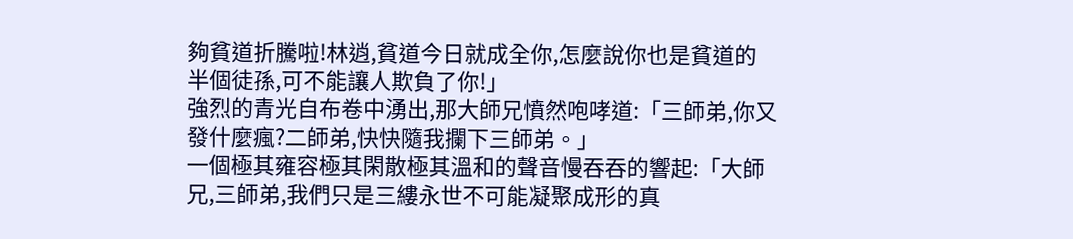夠貧道折騰啦!林逍,貧道今日就成全你,怎麼說你也是貧道的半個徒孫,可不能讓人欺負了你!」
強烈的青光自布卷中湧出,那大師兄憤然咆哮道:「三師弟,你又發什麼瘋?二師弟,快快隨我攔下三師弟。」
一個極其雍容極其閑散極其溫和的聲音慢吞吞的響起:「大師兄,三師弟,我們只是三縷永世不可能凝聚成形的真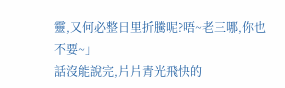靈,又何必整日里折騰呢?唔~老三哪,你也不要~」
話沒能說完,片片青光飛快的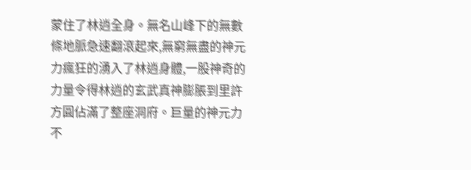蒙住了林逍全身。無名山峰下的無數條地脈急速翻滾起來,無窮無盡的神元力瘋狂的湧入了林逍身體,一股神奇的力量令得林逍的玄武真神膨脹到里許方圓佔滿了整座洞府。巨量的神元力不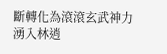斷轉化為滾滾玄武神力湧入林逍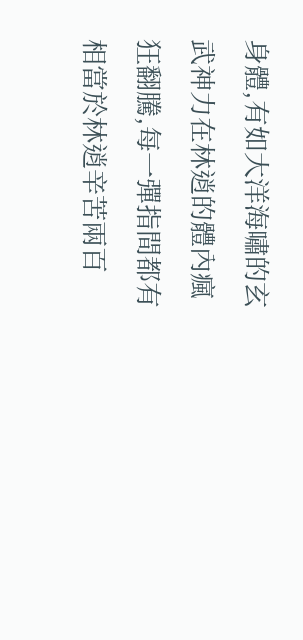身體,有如大洋海嘯的玄武神力在林逍的體內瘋狂翻騰,每一彈指間都有相當於林逍辛苦兩百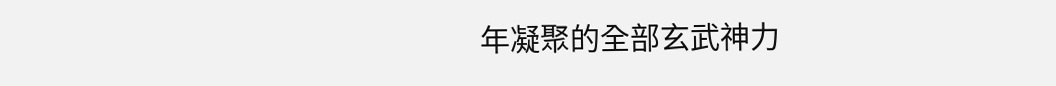年凝聚的全部玄武神力